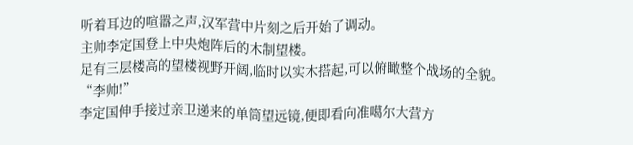听着耳边的喧嚣之声,汉军营中片刻之后开始了调动。
主帅李定国登上中央炮阵后的木制望楼。
足有三层楼高的望楼视野开阔,临时以实木搭起,可以俯瞰整个战场的全貌。
“李帅!”
李定国伸手接过亲卫递来的单筒望远镜,便即看向准噶尔大营方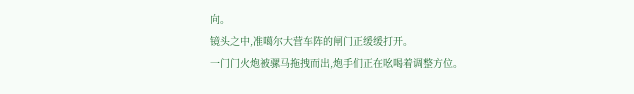向。
镜头之中,准噶尔大营车阵的闸门正缓缓打开。
一门门火炮被骡马拖拽而出,炮手们正在吆喝着调整方位。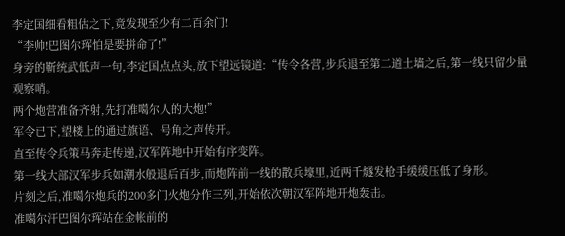李定国细看粗估之下,竟发现至少有二百余门!
“李帅!巴图尔珲怕是要拼命了!”
身旁的靳统武低声一句,李定国点点头,放下望远镜道:“传令各营,步兵退至第二道土墙之后,第一线只留少量观察哨。
两个炮营准备齐射,先打准噶尔人的大炮!”
军令已下,望楼上的通过旗语、号角之声传开。
直至传令兵策马奔走传递,汉军阵地中开始有序变阵。
第一线大部汉军步兵如潮水般退后百步,而炮阵前一线的散兵壕里,近两千燧发枪手缓缓压低了身形。
片刻之后,准噶尔炮兵的200多门火炮分作三列,开始依次朝汉军阵地开炮轰击。
准噶尔汗巴图尔珲站在金帐前的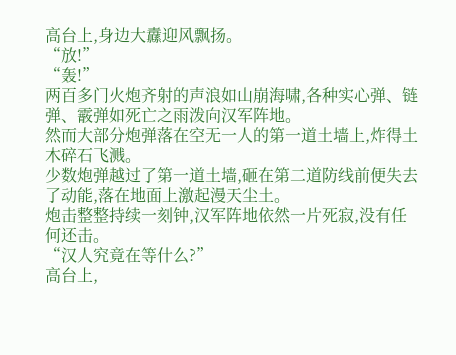高台上,身边大纛迎风飘扬。
“放!”
“轰!”
两百多门火炮齐射的声浪如山崩海啸,各种实心弹、链弹、霰弹如死亡之雨泼向汉军阵地。
然而大部分炮弹落在空无一人的第一道土墙上,炸得土木碎石飞溅。
少数炮弹越过了第一道土墙,砸在第二道防线前便失去了动能,落在地面上激起漫天尘土。
炮击整整持续一刻钟,汉军阵地依然一片死寂,没有任何还击。
“汉人究竟在等什么?”
高台上,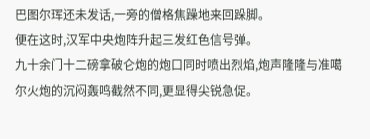巴图尔珲还未发话,一旁的僧格焦躁地来回跺脚。
便在这时,汉军中央炮阵升起三发红色信号弹。
九十余门十二磅拿破仑炮的炮口同时喷出烈焰,炮声隆隆与准噶尔火炮的沉闷轰鸣截然不同,更显得尖锐急促。